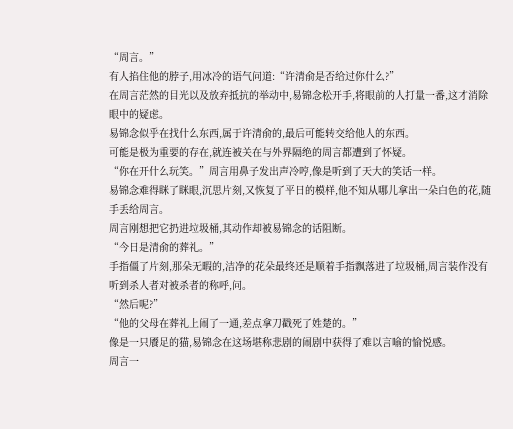“周言。”
有人掐住他的脖子,用冰冷的语气问道:“许清俞是否给过你什么?”
在周言茫然的目光以及放弃抵抗的举动中,易锦念松开手,将眼前的人打量一番,这才消除眼中的疑虑。
易锦念似乎在找什么东西,属于许清俞的,最后可能转交给他人的东西。
可能是极为重要的存在,就连被关在与外界隔绝的周言都遭到了怀疑。
“你在开什么玩笑。”周言用鼻子发出声冷哼,像是听到了天大的笑话一样。
易锦念难得眯了眯眼,沉思片刻,又恢复了平日的模样,他不知从哪儿拿出一朵白色的花,随手丢给周言。
周言刚想把它扔进垃圾桶,其动作却被易锦念的话阻断。
“今日是清俞的葬礼。”
手指僵了片刻,那朵无暇的,洁净的花朵最终还是顺着手指飘落进了垃圾桶,周言装作没有听到杀人者对被杀者的称呼,问。
“然后呢?”
“他的父母在葬礼上闹了一通,差点拿刀戳死了姓楚的。”
像是一只餍足的猫,易锦念在这场堪称悲剧的闹剧中获得了难以言喻的愉悦感。
周言一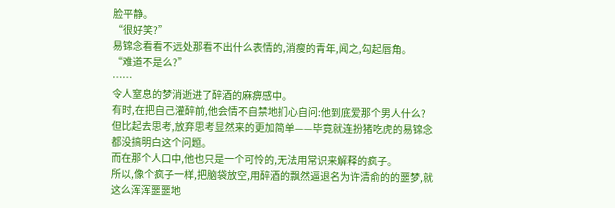脸平静。
“很好笑?”
易锦念看看不远处那看不出什么表情的,消瘦的青年,闻之,勾起唇角。
“难道不是么?”
……
令人窒息的梦消逝进了醉酒的麻痹感中。
有时,在把自己灌醉前,他会情不自禁地扪心自问:他到底爱那个男人什么?
但比起去思考,放弃思考显然来的更加简单——毕竟就连扮猪吃虎的易锦念都没搞明白这个问题。
而在那个人口中,他也只是一个可怜的,无法用常识来解释的疯子。
所以,像个疯子一样,把脑袋放空,用醉酒的飘然逼退名为许清俞的的噩梦,就这么浑浑噩噩地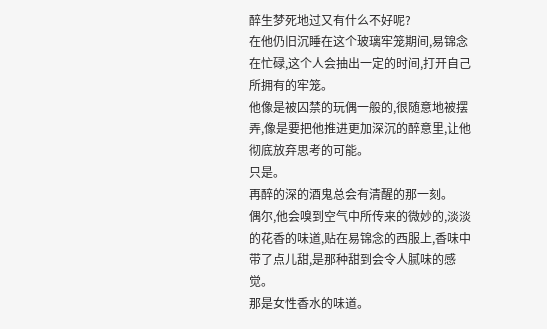醉生梦死地过又有什么不好呢?
在他仍旧沉睡在这个玻璃牢笼期间,易锦念在忙碌,这个人会抽出一定的时间,打开自己所拥有的牢笼。
他像是被囚禁的玩偶一般的,很随意地被摆弄,像是要把他推进更加深沉的醉意里,让他彻底放弃思考的可能。
只是。
再醉的深的酒鬼总会有清醒的那一刻。
偶尔,他会嗅到空气中所传来的微妙的,淡淡的花香的味道,贴在易锦念的西服上,香味中带了点儿甜,是那种甜到会令人腻味的感觉。
那是女性香水的味道。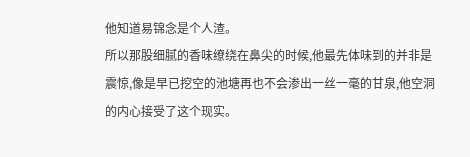他知道易锦念是个人渣。
所以那股细腻的香味缭绕在鼻尖的时候,他最先体味到的并非是震惊,像是早已挖空的池塘再也不会渗出一丝一毫的甘泉,他空洞的内心接受了这个现实。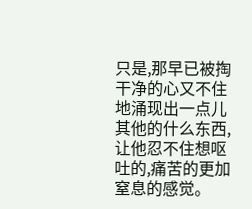只是,那早已被掏干净的心又不住地涌现出一点儿其他的什么东西,让他忍不住想呕吐的,痛苦的更加窒息的感觉。